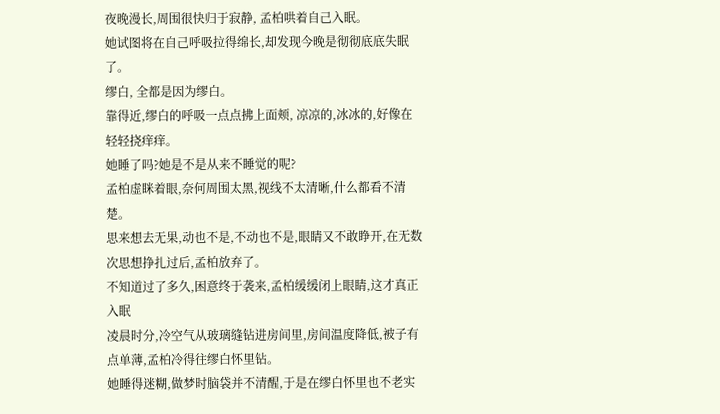夜晚漫长,周围很快归于寂静, 孟柏哄着自己入眠。
她试图将在自己呼吸拉得绵长,却发现今晚是彻彻底底失眠了。
缪白, 全都是因为缪白。
靠得近,缪白的呼吸一点点拂上面颊, 凉凉的,冰冰的,好像在轻轻挠痒痒。
她睡了吗?她是不是从来不睡觉的呢?
孟柏虚眯着眼,奈何周围太黑,视线不太清晰,什么都看不清楚。
思来想去无果,动也不是,不动也不是,眼睛又不敢睁开,在无数次思想挣扎过后,孟柏放弃了。
不知道过了多久,困意终于袭来,孟柏缓缓闭上眼睛,这才真正入眠
凌晨时分,冷空气从玻璃缝钻进房间里,房间温度降低,被子有点单薄,孟柏冷得往缪白怀里钻。
她睡得迷糊,做梦时脑袋并不清醒,于是在缪白怀里也不老实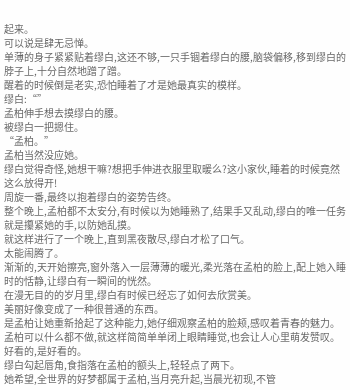起来。
可以说是肆无忌惮。
单薄的身子紧紧贴着缪白,这还不够,一只手锢着缪白的腰,脑袋偏移,移到缪白的脖子上,十分自然地蹭了蹭。
醒着的时候倒是老实,恐怕睡着了才是她最真实的模样。
缪白:“”
孟柏伸手想去摸缪白的腰。
被缪白一把摁住。
“孟柏。”
孟柏当然没应她。
缪白觉得奇怪,她想干嘛?想把手伸进衣服里取暖么?这小家伙,睡着的时候竟然这么放得开!
周旋一番,最终以抱着缪白的姿势告终。
整个晚上,孟柏都不太安分,有时候以为她睡熟了,结果手又乱动,缪白的唯一任务就是攥紧她的手,以防她乱摸。
就这样进行了一个晚上,直到黑夜散尽,缪白才松了口气。
太能闹腾了。
渐渐的,天开始擦亮,窗外落入一层薄薄的暖光,柔光落在孟柏的脸上,配上她入睡时的恬静,让缪白有一瞬间的恍然。
在漫无目的的岁月里,缪白有时候已经忘了如何去欣赏美。
美丽好像变成了一种很普通的东西。
是孟柏让她重新拾起了这种能力,她仔细观察孟柏的脸颊,感叹着青春的魅力。
孟柏可以什么都不做,就这样简简单单闭上眼睛睡觉,也会让人心里萌发赞叹。
好看的,是好看的。
缪白勾起唇角,食指落在孟柏的额头上,轻轻点了两下。
她希望,全世界的好梦都属于孟柏,当月亮升起,当晨光初现,不管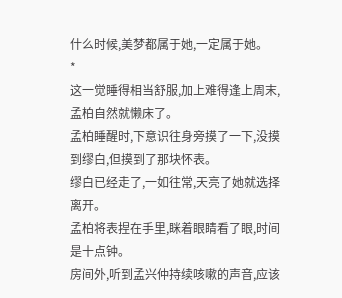什么时候,美梦都属于她,一定属于她。
*
这一觉睡得相当舒服,加上难得逢上周末,孟柏自然就懒床了。
孟柏睡醒时,下意识往身旁摸了一下,没摸到缪白,但摸到了那块怀表。
缪白已经走了,一如往常,天亮了她就选择离开。
孟柏将表捏在手里,眯着眼睛看了眼,时间是十点钟。
房间外,听到孟兴仲持续咳嗽的声音,应该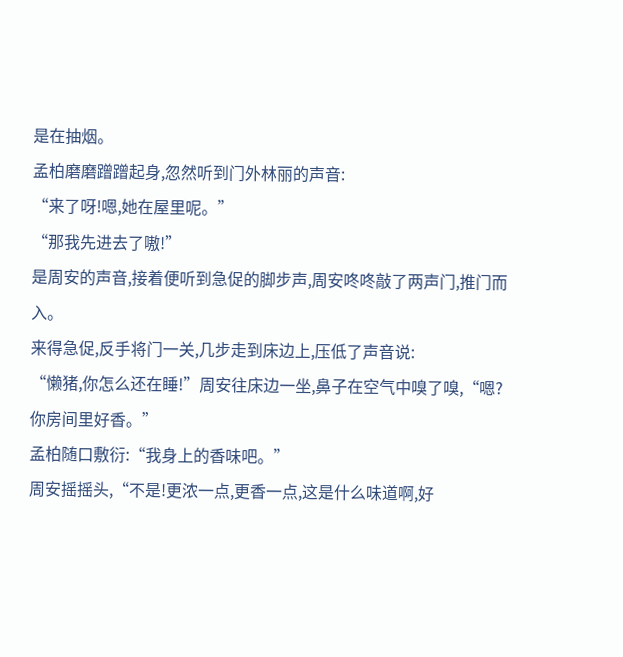是在抽烟。
孟柏磨磨蹭蹭起身,忽然听到门外林丽的声音:
“来了呀!嗯,她在屋里呢。”
“那我先进去了嗷!”
是周安的声音,接着便听到急促的脚步声,周安咚咚敲了两声门,推门而入。
来得急促,反手将门一关,几步走到床边上,压低了声音说:
“懒猪,你怎么还在睡!”周安往床边一坐,鼻子在空气中嗅了嗅,“嗯?你房间里好香。”
孟柏随口敷衍:“我身上的香味吧。”
周安摇摇头,“不是!更浓一点,更香一点,这是什么味道啊,好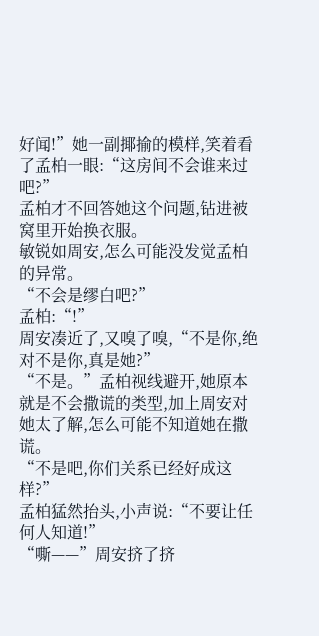好闻!”她一副揶揄的模样,笑着看了孟柏一眼:“这房间不会谁来过吧?”
孟柏才不回答她这个问题,钻进被窝里开始换衣服。
敏锐如周安,怎么可能没发觉孟柏的异常。
“不会是缪白吧?”
孟柏:“!”
周安凑近了,又嗅了嗅,“不是你,绝对不是你,真是她?”
“不是。”孟柏视线避开,她原本就是不会撒谎的类型,加上周安对她太了解,怎么可能不知道她在撒谎。
“不是吧,你们关系已经好成这样?”
孟柏猛然抬头,小声说:“不要让任何人知道!”
“嘶——”周安挤了挤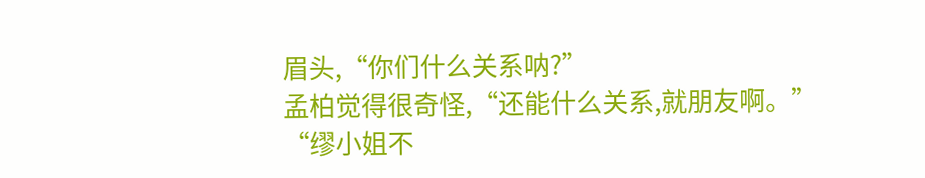眉头,“你们什么关系呐?”
孟柏觉得很奇怪,“还能什么关系,就朋友啊。”
“缪小姐不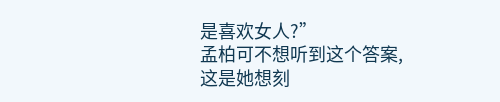是喜欢女人?”
孟柏可不想听到这个答案,这是她想刻